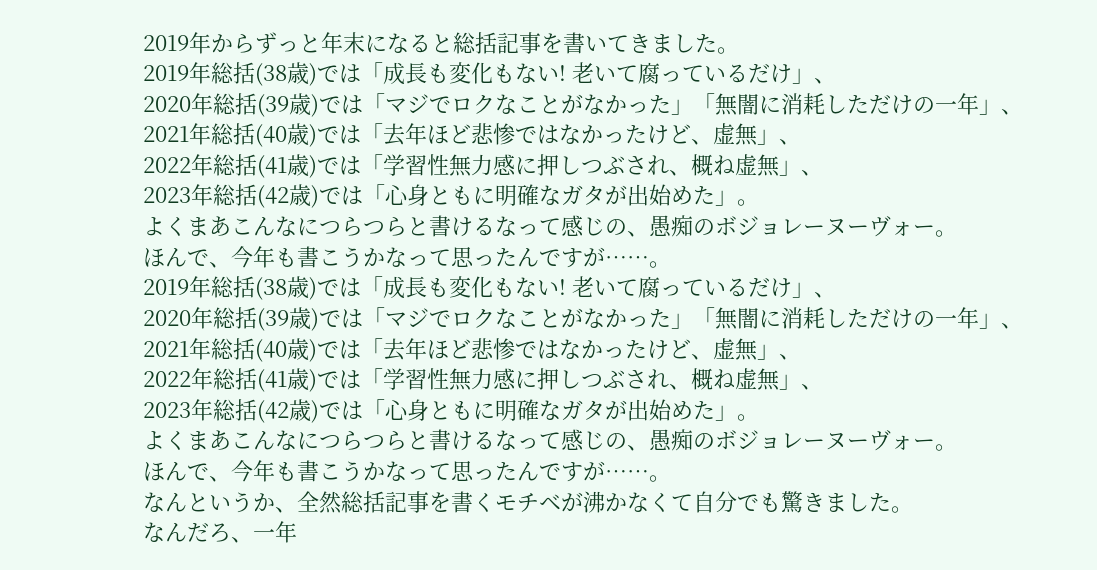2019年からずっと年末になると総括記事を書いてきました。
2019年総括(38歳)では「成長も変化もない! 老いて腐っているだけ」、
2020年総括(39歳)では「マジでロクなことがなかった」「無闇に消耗しただけの一年」、
2021年総括(40歳)では「去年ほど悲惨ではなかったけど、虚無」、
2022年総括(41歳)では「学習性無力感に押しつぶされ、概ね虚無」、
2023年総括(42歳)では「心身ともに明確なガタが出始めた」。
よくまあこんなにつらつらと書けるなって感じの、愚痴のボジョレーヌーヴォー。
ほんで、今年も書こうかなって思ったんですが……。
2019年総括(38歳)では「成長も変化もない! 老いて腐っているだけ」、
2020年総括(39歳)では「マジでロクなことがなかった」「無闇に消耗しただけの一年」、
2021年総括(40歳)では「去年ほど悲惨ではなかったけど、虚無」、
2022年総括(41歳)では「学習性無力感に押しつぶされ、概ね虚無」、
2023年総括(42歳)では「心身ともに明確なガタが出始めた」。
よくまあこんなにつらつらと書けるなって感じの、愚痴のボジョレーヌーヴォー。
ほんで、今年も書こうかなって思ったんですが……。
なんというか、全然総括記事を書くモチベが沸かなくて自分でも驚きました。
なんだろ、一年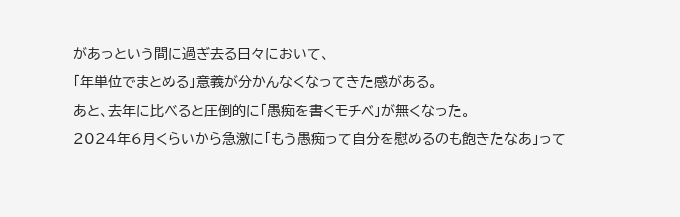があっという間に過ぎ去る日々において、
「年単位でまとめる」意義が分かんなくなってきた感がある。
あと、去年に比べると圧倒的に「愚痴を書くモチベ」が無くなった。
2024年6月くらいから急激に「もう愚痴って自分を慰めるのも飽きたなあ」って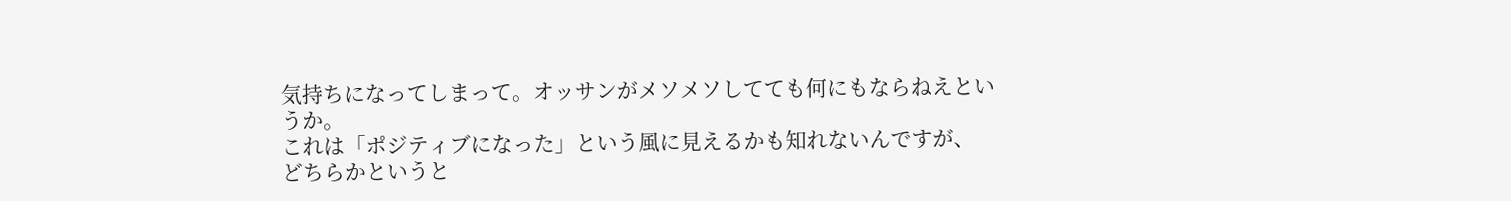気持ちになってしまって。オッサンがメソメソしてても何にもならねえというか。
これは「ポジティブになった」という風に見えるかも知れないんですが、
どちらかというと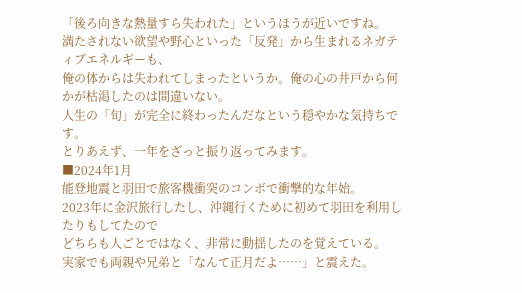「後ろ向きな熱量すら失われた」というほうが近いですね。
満たされない欲望や野心といった「反発」から生まれるネガティブエネルギーも、
俺の体からは失われてしまったというか。俺の心の井戸から何かが枯渇したのは間違いない。
人生の「旬」が完全に終わったんだなという穏やかな気持ちです。
とりあえず、一年をざっと振り返ってみます。
■2024年1月
能登地震と羽田で旅客機衝突のコンボで衝撃的な年始。
2023年に金沢旅行したし、沖縄行くために初めて羽田を利用したりもしてたので
どちらも人ごとではなく、非常に動揺したのを覚えている。
実家でも両親や兄弟と「なんて正月だよ……」と震えた。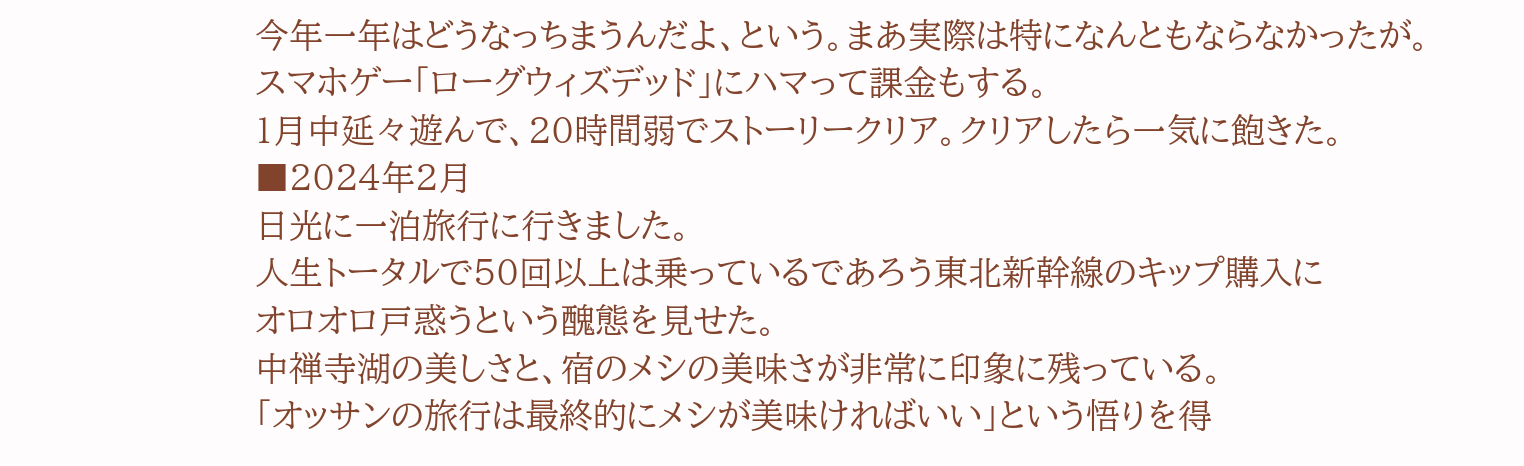今年一年はどうなっちまうんだよ、という。まあ実際は特になんともならなかったが。
スマホゲー「ローグウィズデッド」にハマって課金もする。
1月中延々遊んで、20時間弱でストーリークリア。クリアしたら一気に飽きた。
■2024年2月
日光に一泊旅行に行きました。
人生トータルで50回以上は乗っているであろう東北新幹線のキップ購入に
オロオロ戸惑うという醜態を見せた。
中禅寺湖の美しさと、宿のメシの美味さが非常に印象に残っている。
「オッサンの旅行は最終的にメシが美味ければいい」という悟りを得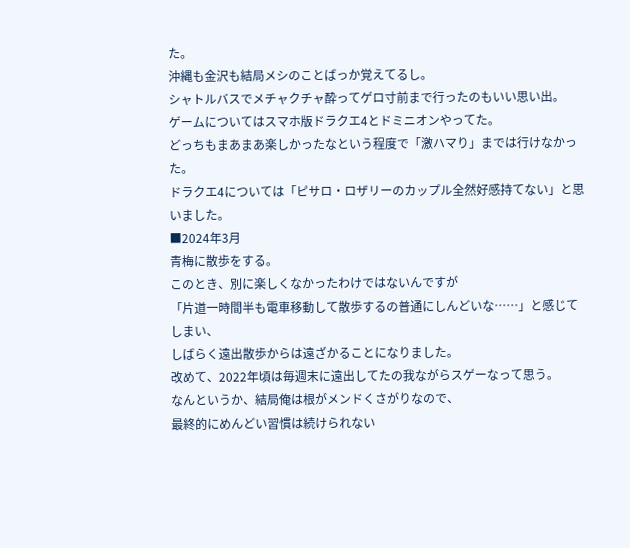た。
沖縄も金沢も結局メシのことばっか覚えてるし。
シャトルバスでメチャクチャ酔ってゲロ寸前まで行ったのもいい思い出。
ゲームについてはスマホ版ドラクエ4とドミニオンやってた。
どっちもまあまあ楽しかったなという程度で「激ハマり」までは行けなかった。
ドラクエ4については「ピサロ・ロザリーのカップル全然好感持てない」と思いました。
■2024年3月
青梅に散歩をする。
このとき、別に楽しくなかったわけではないんですが
「片道一時間半も電車移動して散歩するの普通にしんどいな……」と感じてしまい、
しばらく遠出散歩からは遠ざかることになりました。
改めて、2022年頃は毎週末に遠出してたの我ながらスゲーなって思う。
なんというか、結局俺は根がメンドくさがりなので、
最終的にめんどい習慣は続けられない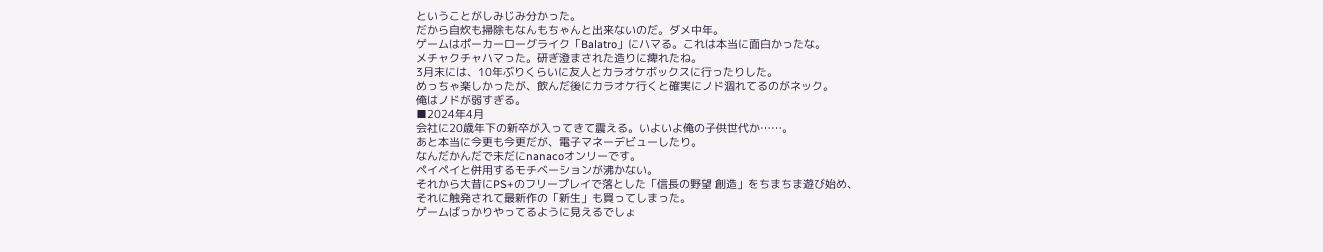ということがしみじみ分かった。
だから自炊も掃除もなんもちゃんと出来ないのだ。ダメ中年。
ゲームはポーカーローグライク「Balatro」にハマる。これは本当に面白かったな。
メチャクチャハマった。研ぎ澄まされた造りに痺れたね。
3月末には、10年ぶりくらいに友人とカラオケボックスに行ったりした。
めっちゃ楽しかったが、飲んだ後にカラオケ行くと確実にノド涸れてるのがネック。
俺はノドが弱すぎる。
■2024年4月
会社に20歳年下の新卒が入ってきて震える。いよいよ俺の子供世代か……。
あと本当に今更も今更だが、電子マネーデビューしたり。
なんだかんだで未だにnanacoオンリーです。
ペイペイと併用するモチベーションが沸かない。
それから大昔にPS+のフリープレイで落とした「信長の野望 創造」をちまちま遊び始め、
それに触発されて最新作の「新生」も買ってしまった。
ゲームばっかりやってるように見えるでしょ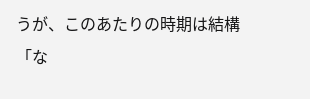うが、このあたりの時期は結構
「な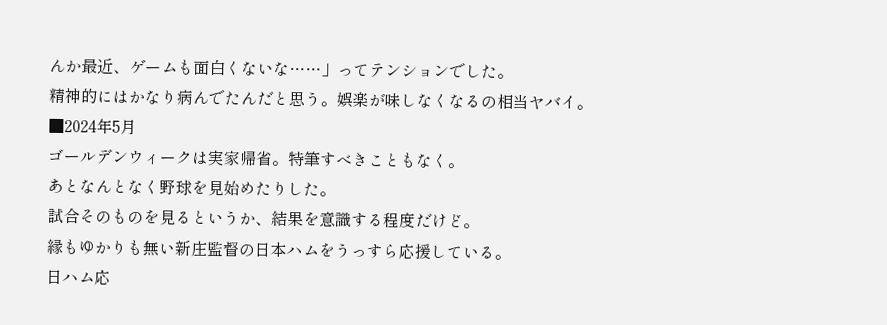んか最近、ゲームも面白くないな……」ってテンションでした。
精神的にはかなり病んでたんだと思う。娯楽が味しなくなるの相当ヤバイ。
■2024年5月
ゴールデンウィークは実家帰省。特筆すべきこともなく。
あとなんとなく野球を見始めたりした。
試合そのものを見るというか、結果を意識する程度だけど。
縁もゆかりも無い新庄監督の日本ハムをうっすら応援している。
日ハム応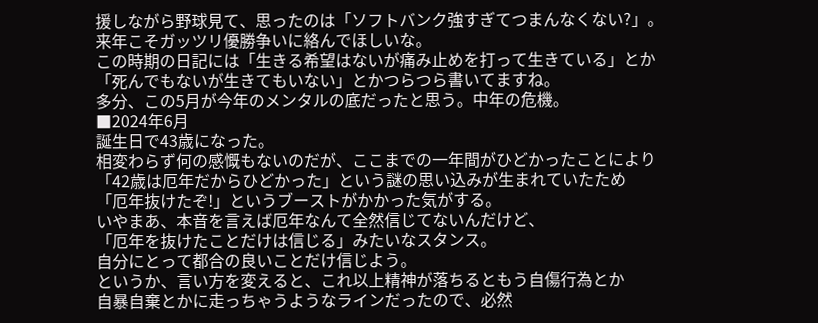援しながら野球見て、思ったのは「ソフトバンク強すぎてつまんなくない?」。
来年こそガッツリ優勝争いに絡んでほしいな。
この時期の日記には「生きる希望はないが痛み止めを打って生きている」とか
「死んでもないが生きてもいない」とかつらつら書いてますね。
多分、この5月が今年のメンタルの底だったと思う。中年の危機。
■2024年6月
誕生日で43歳になった。
相変わらず何の感慨もないのだが、ここまでの一年間がひどかったことにより
「42歳は厄年だからひどかった」という謎の思い込みが生まれていたため
「厄年抜けたぞ!」というブーストがかかった気がする。
いやまあ、本音を言えば厄年なんて全然信じてないんだけど、
「厄年を抜けたことだけは信じる」みたいなスタンス。
自分にとって都合の良いことだけ信じよう。
というか、言い方を変えると、これ以上精神が落ちるともう自傷行為とか
自暴自棄とかに走っちゃうようなラインだったので、必然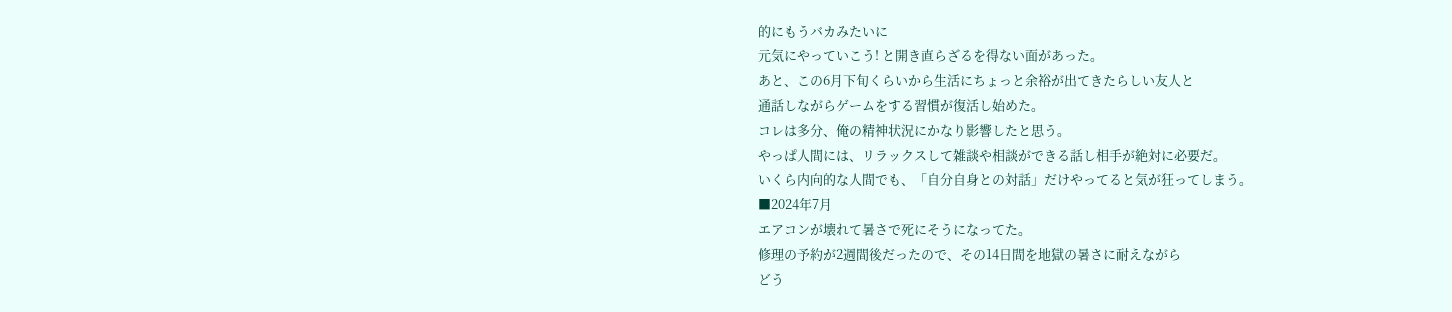的にもうバカみたいに
元気にやっていこう! と開き直らざるを得ない面があった。
あと、この6月下旬くらいから生活にちょっと余裕が出てきたらしい友人と
通話しながらゲームをする習慣が復活し始めた。
コレは多分、俺の精神状況にかなり影響したと思う。
やっぱ人間には、リラックスして雑談や相談ができる話し相手が絶対に必要だ。
いくら内向的な人間でも、「自分自身との対話」だけやってると気が狂ってしまう。
■2024年7月
エアコンが壊れて暑さで死にそうになってた。
修理の予約が2週間後だったので、その14日間を地獄の暑さに耐えながら
どう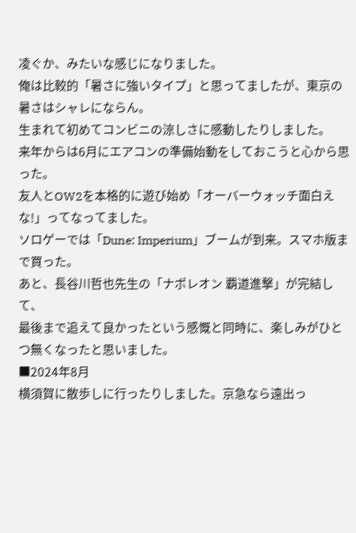凌ぐか、みたいな感じになりました。
俺は比較的「暑さに強いタイプ」と思ってましたが、東京の暑さはシャレにならん。
生まれて初めてコンビニの涼しさに感動したりしました。
来年からは6月にエアコンの準備始動をしておこうと心から思った。
友人とOW2を本格的に遊び始め「オーバーウォッチ面白えな!」ってなってました。
ソロゲーでは「Dune: Imperium」ブームが到来。スマホ版まで買った。
あと、長谷川哲也先生の「ナポレオン 覇道進撃」が完結して、
最後まで追えて良かったという感慨と同時に、楽しみがひとつ無くなったと思いました。
■2024年8月
横須賀に散歩しに行ったりしました。京急なら遠出っ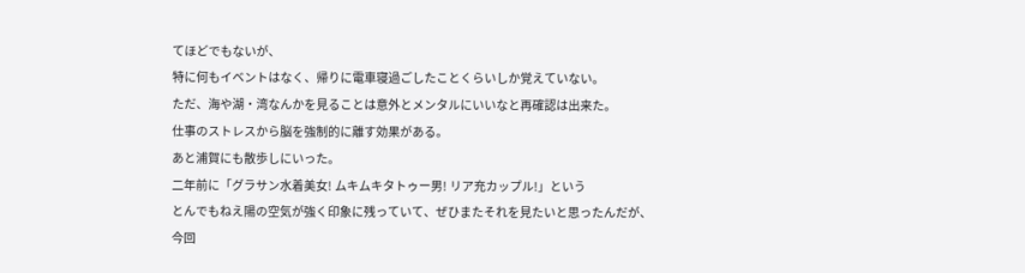てほどでもないが、
特に何もイベントはなく、帰りに電車寝過ごしたことくらいしか覚えていない。
ただ、海や湖・湾なんかを見ることは意外とメンタルにいいなと再確認は出来た。
仕事のストレスから脳を強制的に離す効果がある。
あと浦賀にも散歩しにいった。
二年前に「グラサン水着美女! ムキムキタトゥー男! リア充カップル!」という
とんでもねえ陽の空気が強く印象に残っていて、ぜひまたそれを見たいと思ったんだが、
今回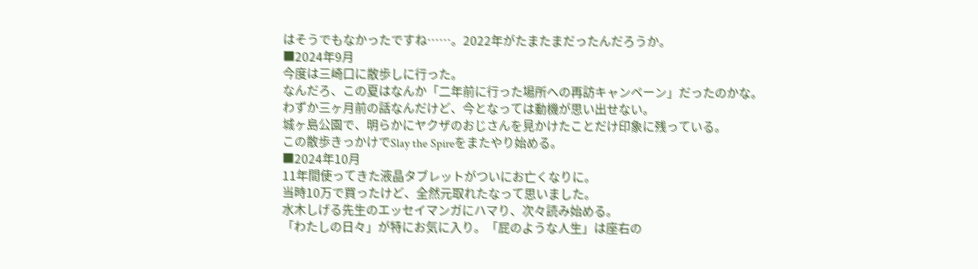はそうでもなかったですね……。2022年がたまたまだったんだろうか。
■2024年9月
今度は三崎口に散歩しに行った。
なんだろ、この夏はなんか「二年前に行った場所への再訪キャンペーン」だったのかな。
わずか三ヶ月前の話なんだけど、今となっては動機が思い出せない。
城ヶ島公園で、明らかにヤクザのおじさんを見かけたことだけ印象に残っている。
この散歩きっかけでSlay the Spireをまたやり始める。
■2024年10月
11年間使ってきた液晶タブレットがついにお亡くなりに。
当時10万で買ったけど、全然元取れたなって思いました。
水木しげる先生のエッセイマンガにハマり、次々読み始める。
「わたしの日々」が特にお気に入り。「屁のような人生」は座右の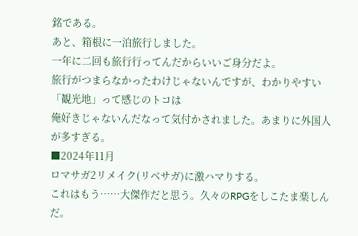銘である。
あと、箱根に一泊旅行しました。
一年に二回も旅行行ってんだからいいご身分だよ。
旅行がつまらなかったわけじゃないんですが、わかりやすい「観光地」って感じのトコは
俺好きじゃないんだなって気付かされました。あまりに外国人が多すぎる。
■2024年11月
ロマサガ2リメイク(リベサガ)に激ハマりする。
これはもう……大傑作だと思う。久々のRPGをしこたま楽しんだ。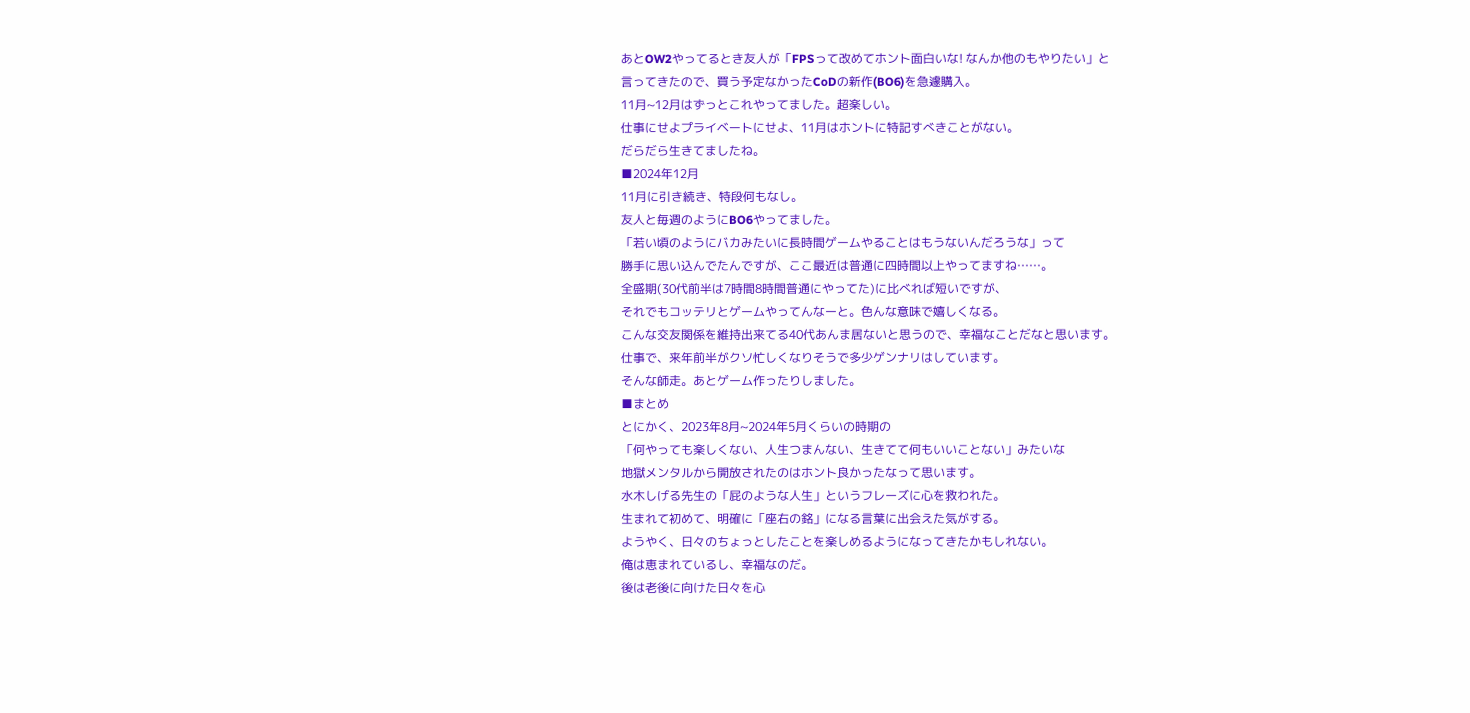あとOW2やってるとき友人が「FPSって改めてホント面白いな! なんか他のもやりたい」と
言ってきたので、買う予定なかったCoDの新作(BO6)を急遽購入。
11月~12月はずっとこれやってました。超楽しい。
仕事にせよプライベートにせよ、11月はホントに特記すべきことがない。
だらだら生きてましたね。
■2024年12月
11月に引き続き、特段何もなし。
友人と毎週のようにBO6やってました。
「若い頃のようにバカみたいに長時間ゲームやることはもうないんだろうな」って
勝手に思い込んでたんですが、ここ最近は普通に四時間以上やってますね……。
全盛期(30代前半は7時間8時間普通にやってた)に比べれば短いですが、
それでもコッテリとゲームやってんなーと。色んな意味で嬉しくなる。
こんな交友関係を維持出来てる40代あんま居ないと思うので、幸福なことだなと思います。
仕事で、来年前半がクソ忙しくなりそうで多少ゲンナリはしています。
そんな師走。あとゲーム作ったりしました。
■まとめ
とにかく、2023年8月~2024年5月くらいの時期の
「何やっても楽しくない、人生つまんない、生きてて何もいいことない」みたいな
地獄メンタルから開放されたのはホント良かったなって思います。
水木しげる先生の「屁のような人生」というフレーズに心を救われた。
生まれて初めて、明確に「座右の銘」になる言葉に出会えた気がする。
ようやく、日々のちょっとしたことを楽しめるようになってきたかもしれない。
俺は恵まれているし、幸福なのだ。
後は老後に向けた日々を心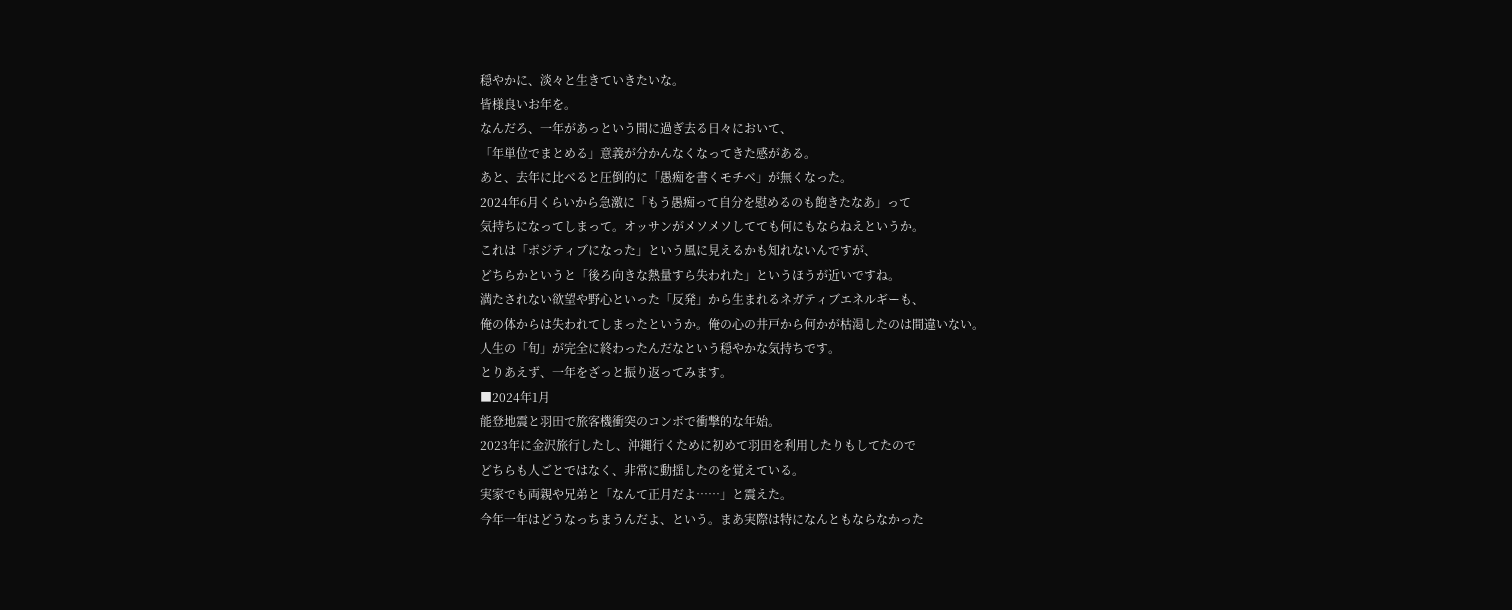穏やかに、淡々と生きていきたいな。
皆様良いお年を。
なんだろ、一年があっという間に過ぎ去る日々において、
「年単位でまとめる」意義が分かんなくなってきた感がある。
あと、去年に比べると圧倒的に「愚痴を書くモチベ」が無くなった。
2024年6月くらいから急激に「もう愚痴って自分を慰めるのも飽きたなあ」って
気持ちになってしまって。オッサンがメソメソしてても何にもならねえというか。
これは「ポジティブになった」という風に見えるかも知れないんですが、
どちらかというと「後ろ向きな熱量すら失われた」というほうが近いですね。
満たされない欲望や野心といった「反発」から生まれるネガティブエネルギーも、
俺の体からは失われてしまったというか。俺の心の井戸から何かが枯渇したのは間違いない。
人生の「旬」が完全に終わったんだなという穏やかな気持ちです。
とりあえず、一年をざっと振り返ってみます。
■2024年1月
能登地震と羽田で旅客機衝突のコンボで衝撃的な年始。
2023年に金沢旅行したし、沖縄行くために初めて羽田を利用したりもしてたので
どちらも人ごとではなく、非常に動揺したのを覚えている。
実家でも両親や兄弟と「なんて正月だよ……」と震えた。
今年一年はどうなっちまうんだよ、という。まあ実際は特になんともならなかった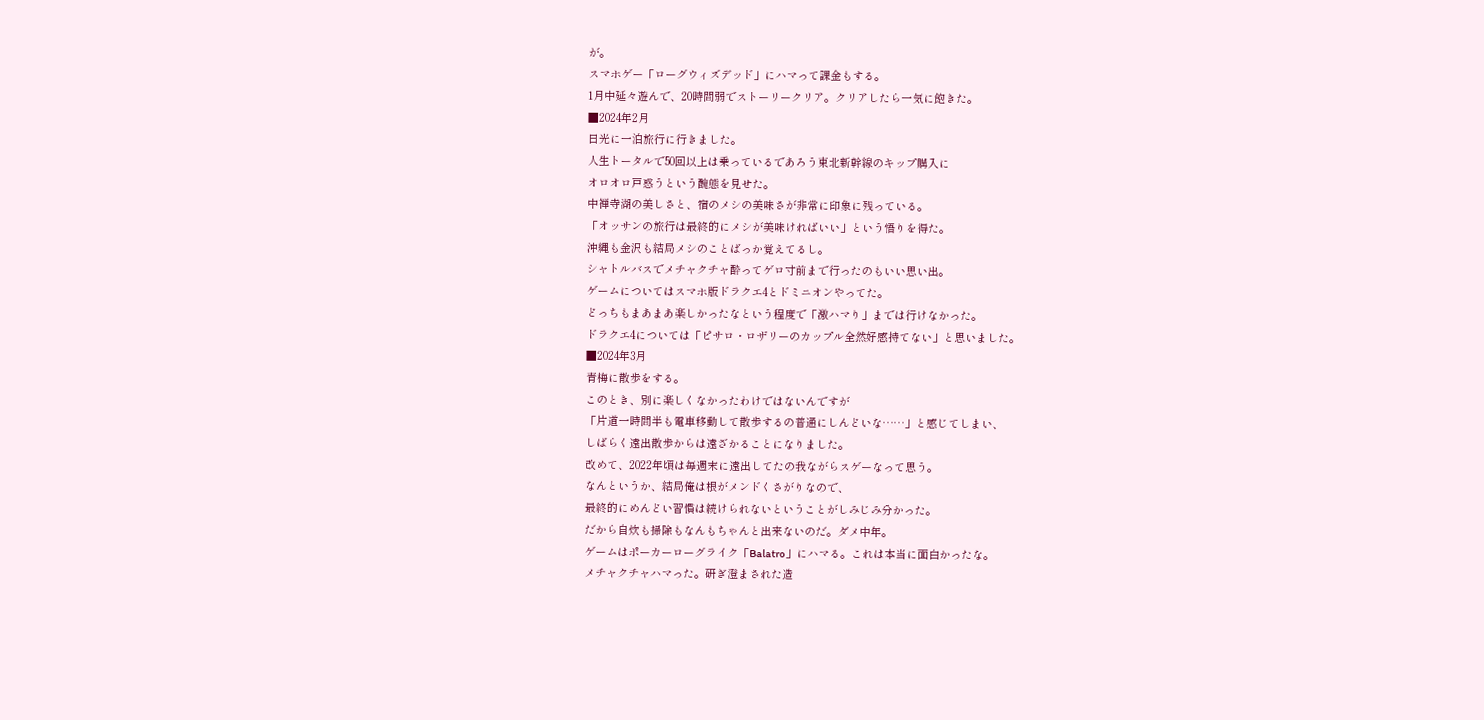が。
スマホゲー「ローグウィズデッド」にハマって課金もする。
1月中延々遊んで、20時間弱でストーリークリア。クリアしたら一気に飽きた。
■2024年2月
日光に一泊旅行に行きました。
人生トータルで50回以上は乗っているであろう東北新幹線のキップ購入に
オロオロ戸惑うという醜態を見せた。
中禅寺湖の美しさと、宿のメシの美味さが非常に印象に残っている。
「オッサンの旅行は最終的にメシが美味ければいい」という悟りを得た。
沖縄も金沢も結局メシのことばっか覚えてるし。
シャトルバスでメチャクチャ酔ってゲロ寸前まで行ったのもいい思い出。
ゲームについてはスマホ版ドラクエ4とドミニオンやってた。
どっちもまあまあ楽しかったなという程度で「激ハマり」までは行けなかった。
ドラクエ4については「ピサロ・ロザリーのカップル全然好感持てない」と思いました。
■2024年3月
青梅に散歩をする。
このとき、別に楽しくなかったわけではないんですが
「片道一時間半も電車移動して散歩するの普通にしんどいな……」と感じてしまい、
しばらく遠出散歩からは遠ざかることになりました。
改めて、2022年頃は毎週末に遠出してたの我ながらスゲーなって思う。
なんというか、結局俺は根がメンドくさがりなので、
最終的にめんどい習慣は続けられないということがしみじみ分かった。
だから自炊も掃除もなんもちゃんと出来ないのだ。ダメ中年。
ゲームはポーカーローグライク「Balatro」にハマる。これは本当に面白かったな。
メチャクチャハマった。研ぎ澄まされた造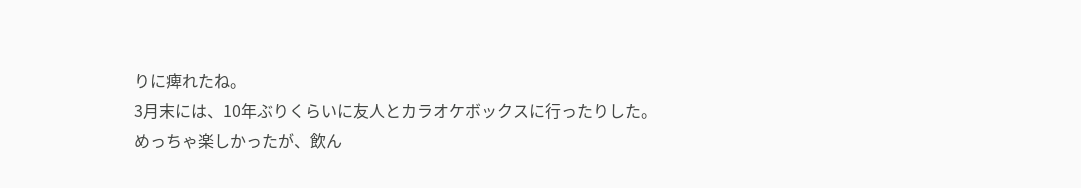りに痺れたね。
3月末には、10年ぶりくらいに友人とカラオケボックスに行ったりした。
めっちゃ楽しかったが、飲ん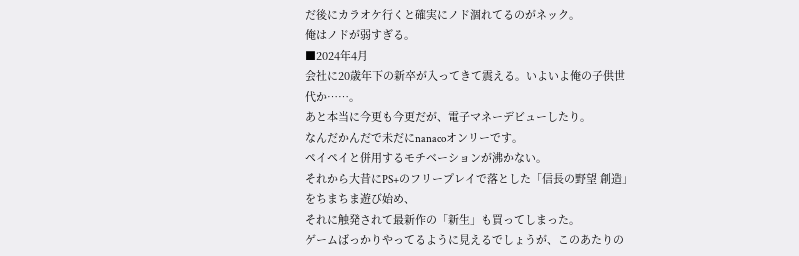だ後にカラオケ行くと確実にノド涸れてるのがネック。
俺はノドが弱すぎる。
■2024年4月
会社に20歳年下の新卒が入ってきて震える。いよいよ俺の子供世代か……。
あと本当に今更も今更だが、電子マネーデビューしたり。
なんだかんだで未だにnanacoオンリーです。
ペイペイと併用するモチベーションが沸かない。
それから大昔にPS+のフリープレイで落とした「信長の野望 創造」をちまちま遊び始め、
それに触発されて最新作の「新生」も買ってしまった。
ゲームばっかりやってるように見えるでしょうが、このあたりの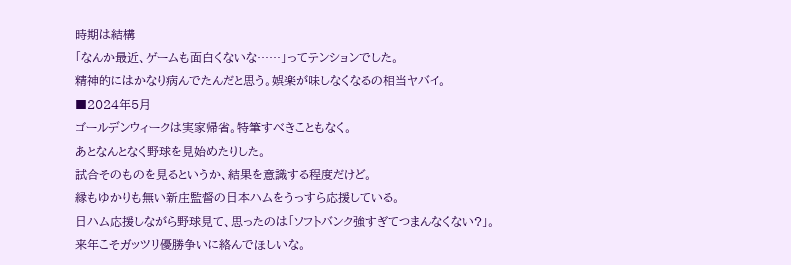時期は結構
「なんか最近、ゲームも面白くないな……」ってテンションでした。
精神的にはかなり病んでたんだと思う。娯楽が味しなくなるの相当ヤバイ。
■2024年5月
ゴールデンウィークは実家帰省。特筆すべきこともなく。
あとなんとなく野球を見始めたりした。
試合そのものを見るというか、結果を意識する程度だけど。
縁もゆかりも無い新庄監督の日本ハムをうっすら応援している。
日ハム応援しながら野球見て、思ったのは「ソフトバンク強すぎてつまんなくない?」。
来年こそガッツリ優勝争いに絡んでほしいな。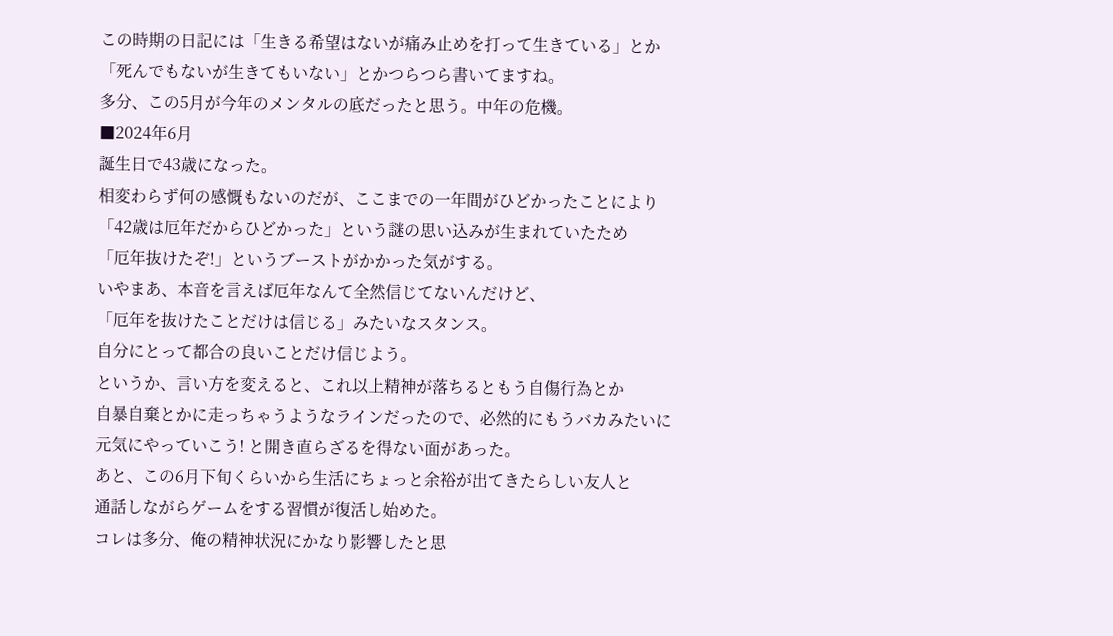この時期の日記には「生きる希望はないが痛み止めを打って生きている」とか
「死んでもないが生きてもいない」とかつらつら書いてますね。
多分、この5月が今年のメンタルの底だったと思う。中年の危機。
■2024年6月
誕生日で43歳になった。
相変わらず何の感慨もないのだが、ここまでの一年間がひどかったことにより
「42歳は厄年だからひどかった」という謎の思い込みが生まれていたため
「厄年抜けたぞ!」というブーストがかかった気がする。
いやまあ、本音を言えば厄年なんて全然信じてないんだけど、
「厄年を抜けたことだけは信じる」みたいなスタンス。
自分にとって都合の良いことだけ信じよう。
というか、言い方を変えると、これ以上精神が落ちるともう自傷行為とか
自暴自棄とかに走っちゃうようなラインだったので、必然的にもうバカみたいに
元気にやっていこう! と開き直らざるを得ない面があった。
あと、この6月下旬くらいから生活にちょっと余裕が出てきたらしい友人と
通話しながらゲームをする習慣が復活し始めた。
コレは多分、俺の精神状況にかなり影響したと思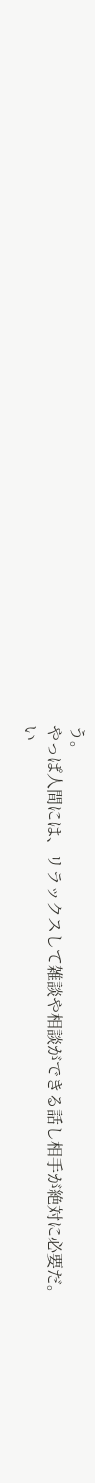う。
やっぱ人間には、リラックスして雑談や相談ができる話し相手が絶対に必要だ。
い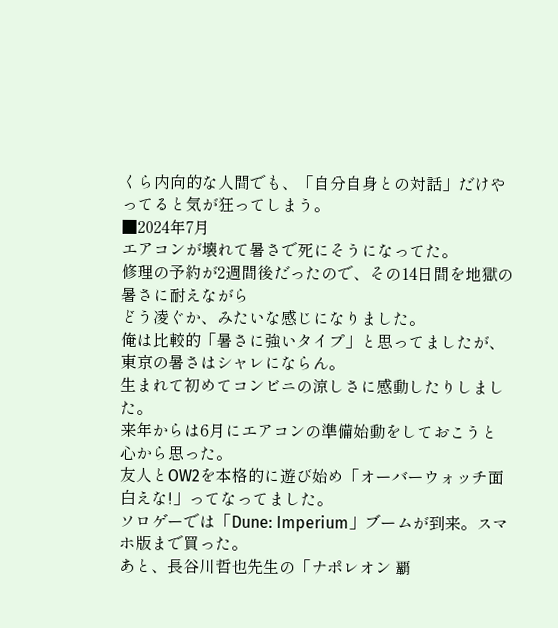くら内向的な人間でも、「自分自身との対話」だけやってると気が狂ってしまう。
■2024年7月
エアコンが壊れて暑さで死にそうになってた。
修理の予約が2週間後だったので、その14日間を地獄の暑さに耐えながら
どう凌ぐか、みたいな感じになりました。
俺は比較的「暑さに強いタイプ」と思ってましたが、東京の暑さはシャレにならん。
生まれて初めてコンビニの涼しさに感動したりしました。
来年からは6月にエアコンの準備始動をしておこうと心から思った。
友人とOW2を本格的に遊び始め「オーバーウォッチ面白えな!」ってなってました。
ソロゲーでは「Dune: Imperium」ブームが到来。スマホ版まで買った。
あと、長谷川哲也先生の「ナポレオン 覇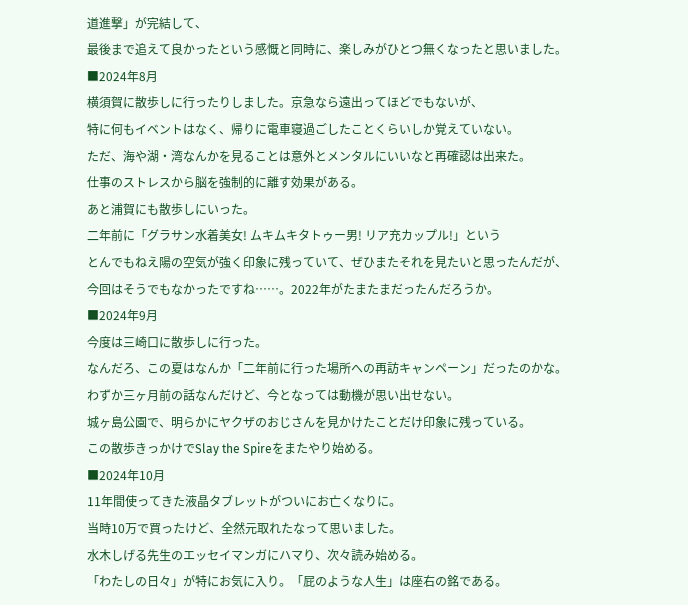道進撃」が完結して、
最後まで追えて良かったという感慨と同時に、楽しみがひとつ無くなったと思いました。
■2024年8月
横須賀に散歩しに行ったりしました。京急なら遠出ってほどでもないが、
特に何もイベントはなく、帰りに電車寝過ごしたことくらいしか覚えていない。
ただ、海や湖・湾なんかを見ることは意外とメンタルにいいなと再確認は出来た。
仕事のストレスから脳を強制的に離す効果がある。
あと浦賀にも散歩しにいった。
二年前に「グラサン水着美女! ムキムキタトゥー男! リア充カップル!」という
とんでもねえ陽の空気が強く印象に残っていて、ぜひまたそれを見たいと思ったんだが、
今回はそうでもなかったですね……。2022年がたまたまだったんだろうか。
■2024年9月
今度は三崎口に散歩しに行った。
なんだろ、この夏はなんか「二年前に行った場所への再訪キャンペーン」だったのかな。
わずか三ヶ月前の話なんだけど、今となっては動機が思い出せない。
城ヶ島公園で、明らかにヤクザのおじさんを見かけたことだけ印象に残っている。
この散歩きっかけでSlay the Spireをまたやり始める。
■2024年10月
11年間使ってきた液晶タブレットがついにお亡くなりに。
当時10万で買ったけど、全然元取れたなって思いました。
水木しげる先生のエッセイマンガにハマり、次々読み始める。
「わたしの日々」が特にお気に入り。「屁のような人生」は座右の銘である。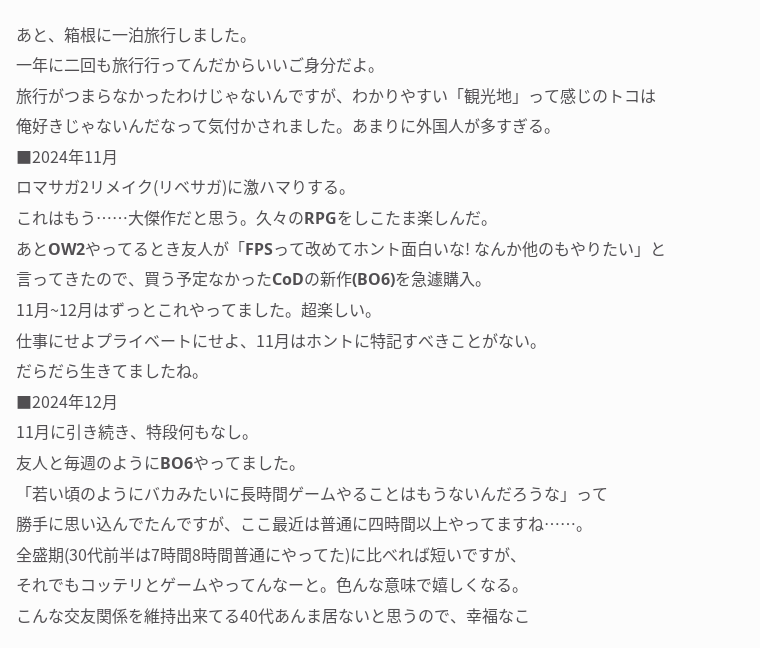あと、箱根に一泊旅行しました。
一年に二回も旅行行ってんだからいいご身分だよ。
旅行がつまらなかったわけじゃないんですが、わかりやすい「観光地」って感じのトコは
俺好きじゃないんだなって気付かされました。あまりに外国人が多すぎる。
■2024年11月
ロマサガ2リメイク(リベサガ)に激ハマりする。
これはもう……大傑作だと思う。久々のRPGをしこたま楽しんだ。
あとOW2やってるとき友人が「FPSって改めてホント面白いな! なんか他のもやりたい」と
言ってきたので、買う予定なかったCoDの新作(BO6)を急遽購入。
11月~12月はずっとこれやってました。超楽しい。
仕事にせよプライベートにせよ、11月はホントに特記すべきことがない。
だらだら生きてましたね。
■2024年12月
11月に引き続き、特段何もなし。
友人と毎週のようにBO6やってました。
「若い頃のようにバカみたいに長時間ゲームやることはもうないんだろうな」って
勝手に思い込んでたんですが、ここ最近は普通に四時間以上やってますね……。
全盛期(30代前半は7時間8時間普通にやってた)に比べれば短いですが、
それでもコッテリとゲームやってんなーと。色んな意味で嬉しくなる。
こんな交友関係を維持出来てる40代あんま居ないと思うので、幸福なこ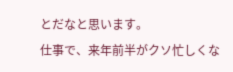とだなと思います。
仕事で、来年前半がクソ忙しくな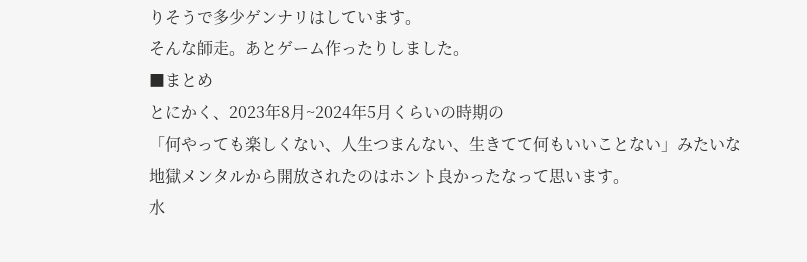りそうで多少ゲンナリはしています。
そんな師走。あとゲーム作ったりしました。
■まとめ
とにかく、2023年8月~2024年5月くらいの時期の
「何やっても楽しくない、人生つまんない、生きてて何もいいことない」みたいな
地獄メンタルから開放されたのはホント良かったなって思います。
水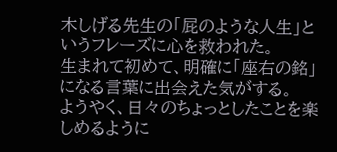木しげる先生の「屁のような人生」というフレーズに心を救われた。
生まれて初めて、明確に「座右の銘」になる言葉に出会えた気がする。
ようやく、日々のちょっとしたことを楽しめるように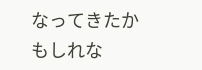なってきたかもしれな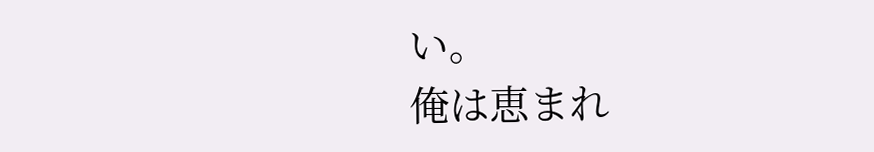い。
俺は恵まれ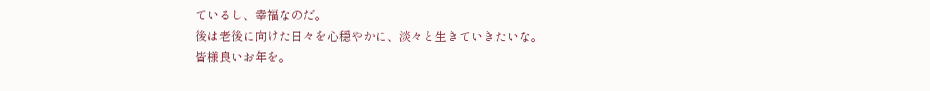ているし、幸福なのだ。
後は老後に向けた日々を心穏やかに、淡々と生きていきたいな。
皆様良いお年を。